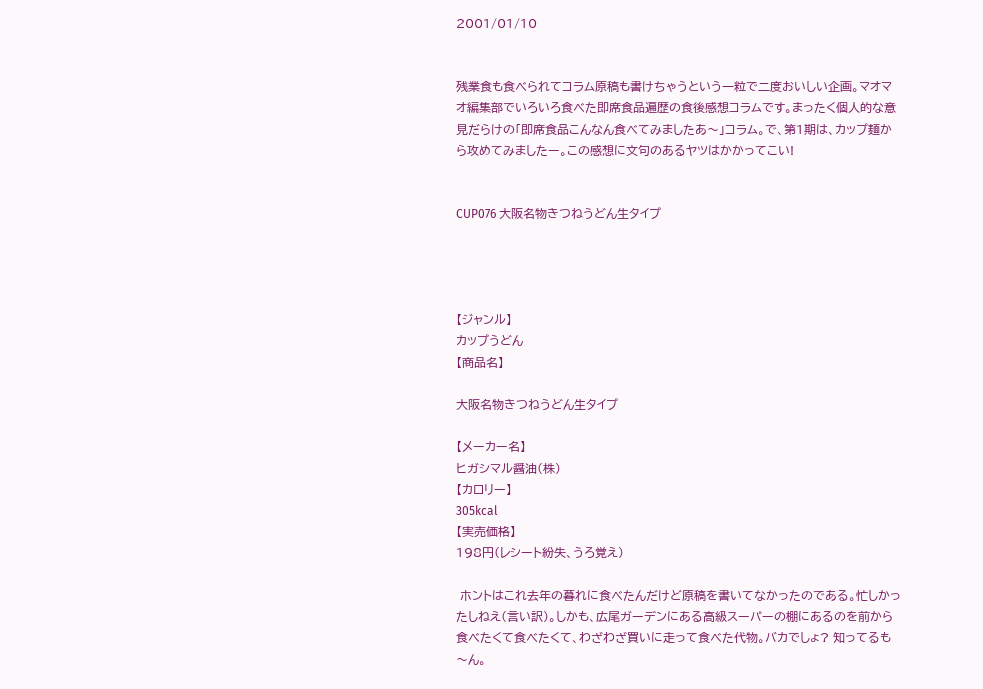2001/01/10


残業食も食べられてコラム原稿も書けちゃうという一粒で二度おいしい企画。マオマオ編集部でいろいろ食べた即席食品遍歴の食後感想コラムです。まったく個人的な意見だらけの「即席食品こんなん食べてみましたあ〜」コラム。で、第1期は、カップ麺から攻めてみましたー。この感想に文句のあるヤツはかかってこい!


CUP076 大阪名物きつねうどん生タイプ




【ジャンル】
カップうどん
【商品名】

大阪名物きつねうどん生タイプ

【メーカー名】
ヒガシマル醤油(株)
【カロリー】
305kcal
【実売価格】
198円(レシート紛失、うろ覚え)

 ホントはこれ去年の暮れに食べたんだけど原稿を書いてなかったのである。忙しかったしねえ(言い訳)。しかも、広尾ガーデンにある高級スーパーの棚にあるのを前から食べたくて食べたくて、わざわざ買いに走って食べた代物。バカでしょ? 知ってるも〜ん。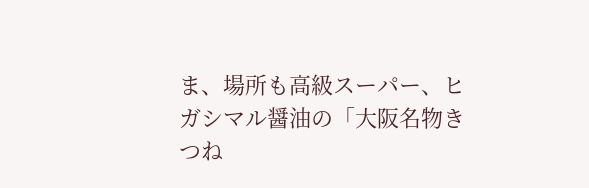ま、場所も高級スーパー、ヒガシマル醤油の「大阪名物きつね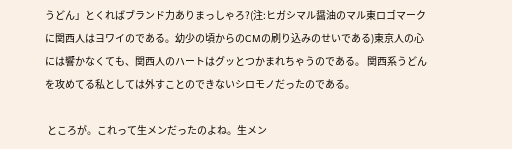うどん」とくればブランド力ありまっしゃろ?(注:ヒガシマル醤油のマル東ロゴマークに関西人はヨワイのである。幼少の頃からのCMの刷り込みのせいである)東京人の心には響かなくても、関西人のハートはグッとつかまれちゃうのである。 関西系うどんを攻めてる私としては外すことのできないシロモノだったのである。

 ところが。これって生メンだったのよね。生メン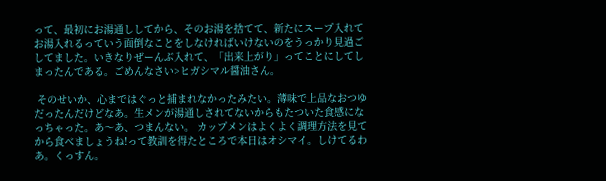って、最初にお湯通ししてから、そのお湯を捨てて、新たにスープ入れてお湯入れるっていう面倒なことをしなければいけないのをうっかり見過ごしてました。いきなりぜーんぶ入れて、「出来上がり」ってことにしてしまったんである。ごめんなさい>ヒガシマル醤油さん。

 そのせいか、心まではぐっと捕まれなかったみたい。薄味で上品なおつゆだったんだけどなあ。生メンが湯通しされてないからもたついた食感になっちゃった。あ〜あ、つまんない。 カップメンはよくよく調理方法を見てから食べましょうね!って教訓を得たところで本日はオシマイ。しけてるわあ。くっすん。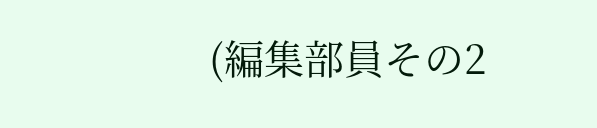(編集部員その2